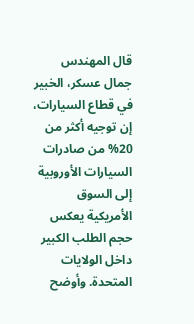قال المهندس جمال عسكر، الخبير في قطاع السيارات، إن توجيه أكثر من 20% من صادرات السيارات الأوروبية إلى السوق الأمريكية يعكس حجم الطلب الكبير داخل الولايات المتحدة. وأوضح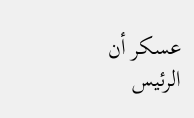عسكر أن الرئيس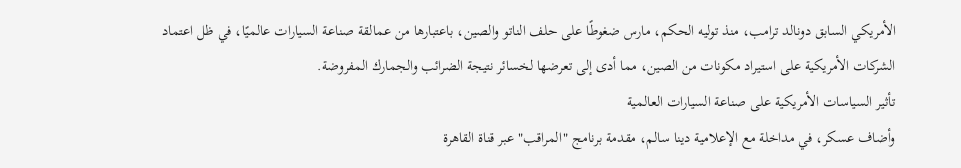الأمريكي السابق دونالد ترامب، منذ توليه الحكم، مارس ضغوطًا على حلف الناتو والصين، باعتبارها من عمالقة صناعة السيارات عالميًا، في ظل اعتماد الشركات الأمريكية على استيراد مكونات من الصين، مما أدى إلى تعرضها لخسائر نتيجة الضرائب والجمارك المفروضة.
تأثير السياسات الأمريكية على صناعة السيارات العالمية
وأضاف عسكر، في مداخلة مع الإعلامية دينا سالم، مقدمة برنامج "المراقب" عبر قناة القاهرة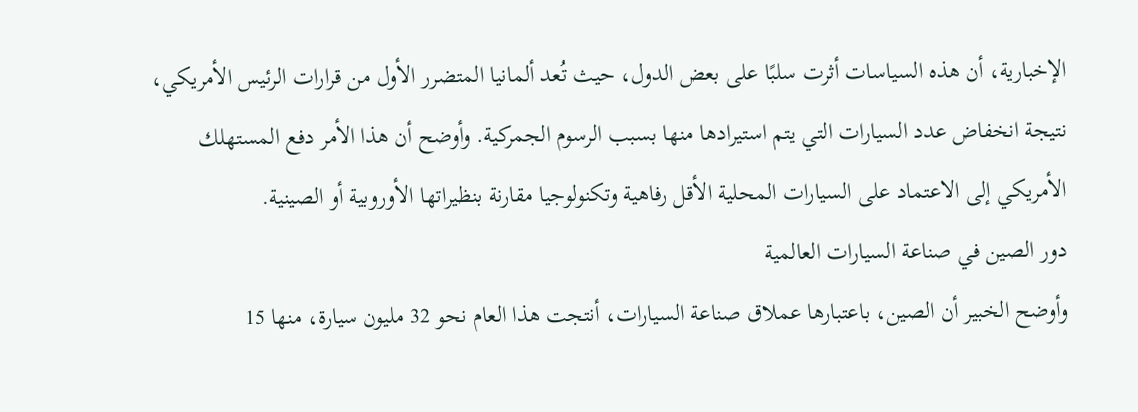الإخبارية، أن هذه السياسات أثرت سلبًا على بعض الدول، حيث تُعد ألمانيا المتضرر الأول من قرارات الرئيس الأمريكي، نتيجة انخفاض عدد السيارات التي يتم استيرادها منها بسبب الرسوم الجمركية. وأوضح أن هذا الأمر دفع المستهلك الأمريكي إلى الاعتماد على السيارات المحلية الأقل رفاهية وتكنولوجيا مقارنة بنظيراتها الأوروبية أو الصينية.
دور الصين في صناعة السيارات العالمية
وأوضح الخبير أن الصين، باعتبارها عملاق صناعة السيارات، أنتجت هذا العام نحو 32 مليون سيارة، منها 15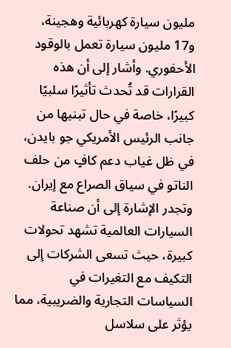مليون سيارة كهربائية وهجينة، و17 مليون سيارة تعمل بالوقود الأحفوري. وأشار إلى أن هذه القرارات قد تُحدث تأثيرًا سلبيًا كبيرًا، خاصة في حال تبنيها من جانب الرئيس الأمريكي جو بايدن، في ظل غياب دعم كافٍ من حلف الناتو في سياق الصراع مع إيران.
وتجدر الإشارة إلى أن صناعة السيارات العالمية تشهد تحولات كبيرة، حيث تسعى الشركات إلى التكيف مع التغيرات في السياسات التجارية والضريبية، مما يؤثر على سلاسل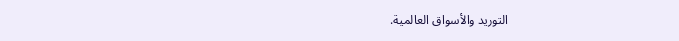التوريد والأسواق العالمية.